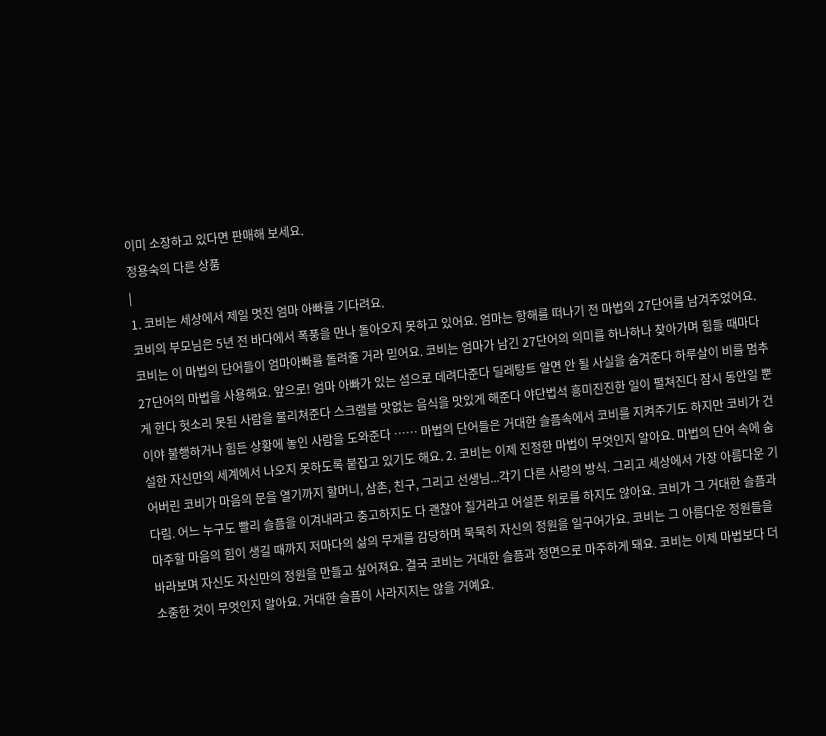이미 소장하고 있다면 판매해 보세요.
정용숙의 다른 상품
|
1. 코비는 세상에서 제일 멋진 엄마 아빠를 기다려요.
코비의 부모님은 5년 전 바다에서 폭풍을 만나 돌아오지 못하고 있어요. 엄마는 항해를 떠나기 전 마법의 27단어를 남겨주었어요. 코비는 이 마법의 단어들이 엄마아빠를 돌려줄 거라 믿어요. 코비는 엄마가 남긴 27단어의 의미를 하나하나 찾아가며 힘들 때마다 27단어의 마법을 사용해요. 앞으로! 엄마 아빠가 있는 섬으로 데려다준다 딜레탕트 알면 안 될 사실을 숨겨준다 하루살이 비를 멈추게 한다 헛소리 못된 사람을 물리쳐준다 스크램블 맛없는 음식을 맛있게 해준다 야단법석 흥미진진한 일이 펼쳐진다 잠시 동안일 뿐이야 불행하거나 힘든 상황에 놓인 사람을 도와준다 …… 마법의 단어들은 거대한 슬픔속에서 코비를 지켜주기도 하지만 코비가 건설한 자신만의 세계에서 나오지 못하도록 붙잡고 있기도 해요. 2. 코비는 이제 진정한 마법이 무엇인지 알아요. 마법의 단어 속에 숨어버린 코비가 마음의 문을 열기까지 할머니, 삼촌, 친구, 그리고 선생님...각기 다른 사랑의 방식. 그리고 세상에서 가장 아름다운 기다림. 어느 누구도 빨리 슬픔을 이겨내라고 충고하지도 다 괜찮아 질거라고 어설픈 위로를 하지도 않아요. 코비가 그 거대한 슬픔과 마주할 마음의 힘이 생길 때까지 저마다의 삶의 무게를 감당하며 묵묵히 자신의 정원을 일구어가요. 코비는 그 아름다운 정원들을 바라보며 자신도 자신만의 정원을 만들고 싶어져요. 결국 코비는 거대한 슬픔과 정면으로 마주하게 돼요. 코비는 이제 마법보다 더 소중한 것이 무엇인지 알아요. 거대한 슬픔이 사라지지는 않을 거예요.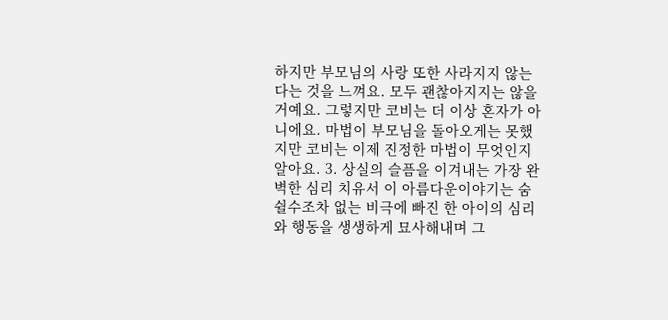하지만 부모님의 사랑 또한 사라지지 않는다는 것을 느껴요. 모두 괜찮아지지는 않을 거예요. 그렇지만 코비는 더 이상 혼자가 아니에요. 마법이 부모님을 돌아오게는 못했지만 코비는 이제 진정한 마법이 무엇인지 알아요. 3. 상실의 슬픔을 이겨내는 가장 완벽한 심리 치유서 이 아름다운이야기는 숨쉴수조차 없는 비극에 빠진 한 아이의 심리와 행동을 생생하게 묘사해내며 그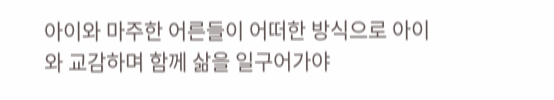아이와 마주한 어른들이 어떠한 방식으로 아이와 교감하며 함께 삶을 일구어가야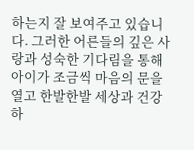하는지 잘 보여주고 있습니다. 그러한 어른들의 깊은 사랑과 성숙한 기다림을 통해 아이가 조금씩 마음의 문을 열고 한발한발 세상과 건강하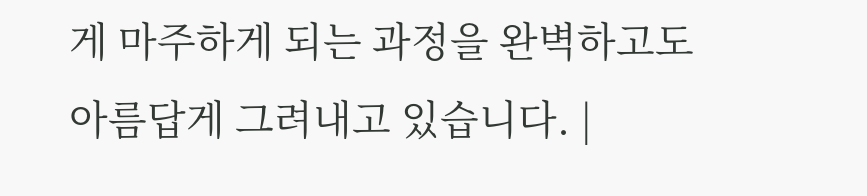게 마주하게 되는 과정을 완벽하고도 아름답게 그려내고 있습니다. |